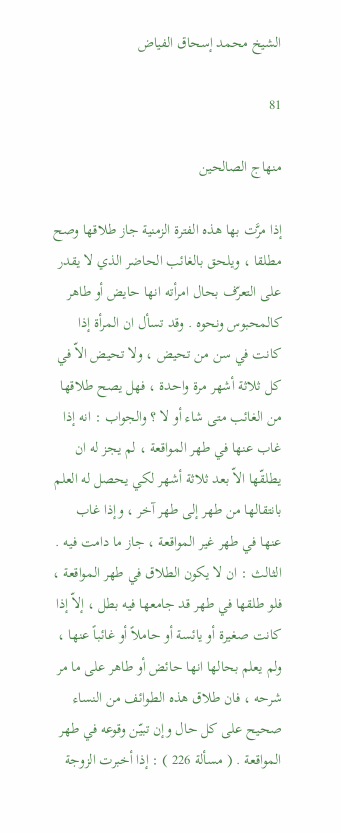الشيخ محمد إسحاق الفياض

81

منهاج الصالحين

إذا مرَّت بها هذه الفترة الزمنية جاز طلاقها وصح مطلقا ، ويلحق بالغائب الحاضر الذي لا يقدر على التعرّف بحال امرأته انها حايض أو طاهر كالمحبوس ونحوه . وقد تسأل ان المرأة إذا كانت في سن من تحيض ، ولا تحيض الاّ في كل ثلاثة أشهر مرة واحدة ، فهل يصح طلاقها من الغائب متى شاء أو لا ؟ والجواب : انه إذا غاب عنها في طهر المواقعة ، لم يجز له ان يطلقّها الاّ بعد ثلاثة أشهر لكي يحصل له العلم بانتقالها من طهر إلى طهر آخر ، وإذا غاب عنها في طهر غير المواقعة ، جاز ما دامت فيه . الثالث : ان لا يكون الطلاق في طهر المواقعة ، فلو طلقها في طهر قد جامعها فيه بطل ، إلاّ إذا كانت صغيرة أو يائسة أو حاملاً أو غائباً عنها ، ولم يعلم بحالها انها حائض أو طاهر على ما مر شرحه ، فان طلاق هذه الطوائف من النساء صحيح على كل حال وإن تبيّن وقوعه في طهر المواقعة . ( مسألة 226 ) : إذا أخبرت الزوجة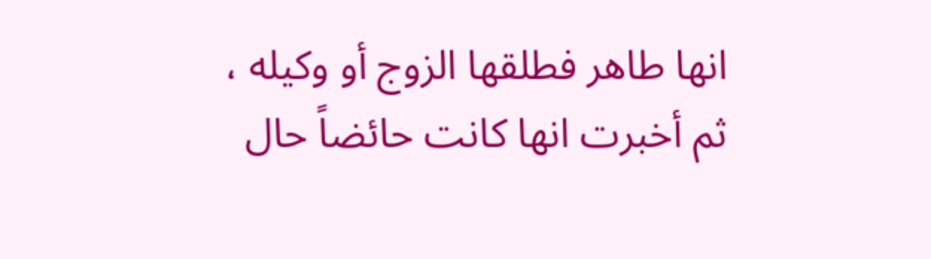انها طاهر فطلقها الزوج أو وكيله ، ثم أخبرت انها كانت حائضاً حال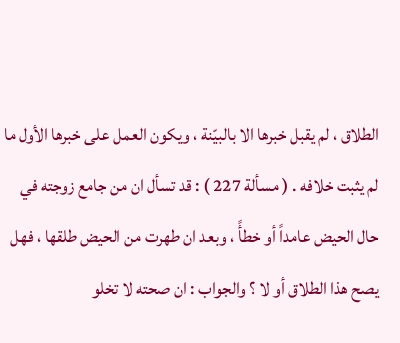الطلاق ، لم يقبل خبرها الا بالبيّنة ، ويكون العمل على خبرها الأول ما لم يثبت خلافه . ( مسألة 227 ) : قد تسأل ان من جامع زوجته في حال الحيض عامداً أو خطأً ، وبعد ان طهرت من الحيض طلقها ، فهل يصح هذا الطلاق أو لا ؟ والجواب : ان صحته لا تخلو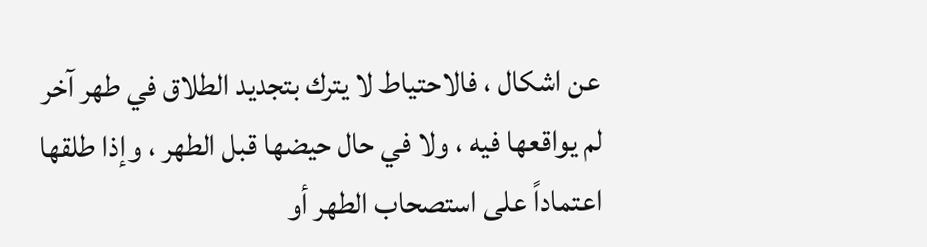عن اشكال ، فالاحتياط لا يترك بتجديد الطلاق في طهر آخر لم يواقعها فيه ، ولا في حال حيضها قبل الطهر ، وإذا طلقها اعتماداً على استصحاب الطهر أو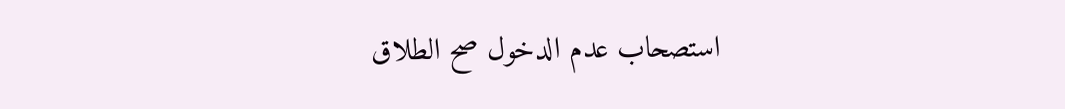استصحاب عدم الدخول صح الطلاق